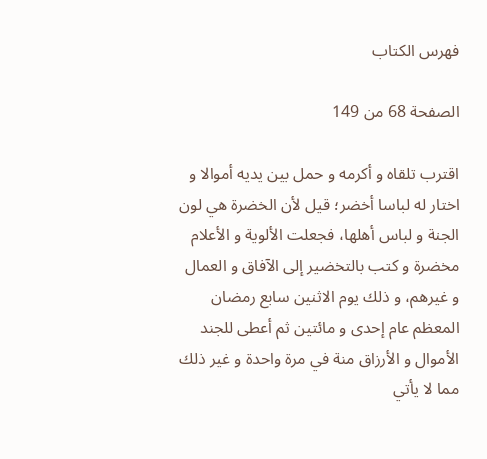فهرس الكتاب

الصفحة 68 من 149

اقترب تلقاه و أكرمه و حمل بين يديه أموالا و اختار له لباسا أخضر؛ قيل لأن الخضرة هي لون الجنة و لباس أهلها، فجعلت الألوية و الأعلام مخضرة و كتب بالتخضير إلى الآفاق و العمال و غيرهم، و ذلك يوم الاثنين سابع رمضان المعظم عام إحدى و مائتين ثم أعطى للجند الأموال و الأرزاق منة في مرة واحدة و غير ذلك مما لا يأتي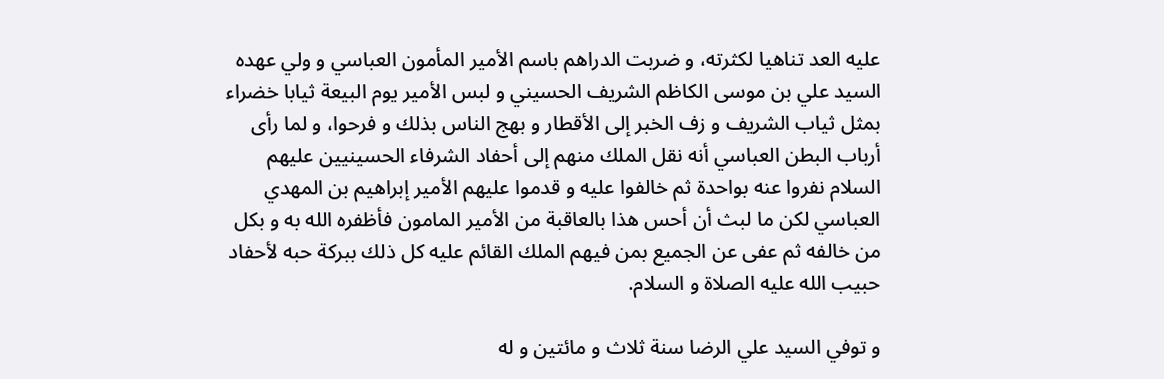عليه العد تناهيا لكثرته، و ضربت الدراهم باسم الأمير المأمون العباسي و ولي عهده السيد علي بن موسى الكاظم الشريف الحسيني و لبس الأمير يوم البيعة ثيابا خضراء بمثل ثياب الشريف و زف الخبر إلى الأقطار و بهج الناس بذلك و فرحوا، و لما رأى أرباب البطن العباسي أنه نقل الملك منهم إلى أحفاد الشرفاء الحسينيين عليهم السلام نفروا عنه بواحدة ثم خالفوا عليه و قدموا عليهم الأمير إبراهيم بن المهدي العباسي لكن ما لبث أن أحس هذا بالعاقبة من الأمير المامون فأظفره الله به و بكل من خالفه ثم عفى عن الجميع بمن فيهم الملك القائم عليه كل ذلك ببركة حبه لأحفاد حبيب الله عليه الصلاة و السلام.

و توفي السيد علي الرضا سنة ثلاث و مائتين و له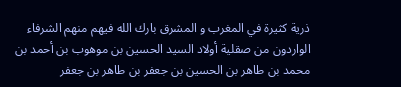ذرية كثيرة في المغرب و المشرق بارك الله فيهم منهم الشرفاء الواردون من صقلية أولاد السيد الحسين بن موهوب بن أحمد بن محمد بن طاهر بن الحسين بن جعفر بن طاهر بن جعفر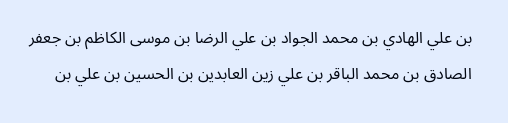بن علي الهادي بن محمد الجواد بن علي الرضا بن موسى الكاظم بن جعفر الصادق بن محمد الباقر بن علي زين العابدين بن الحسين بن علي بن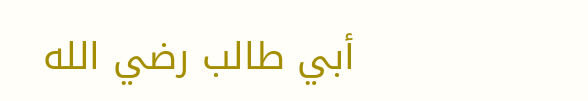أبي طالب رضي الله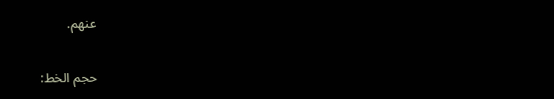عنهم.

حجم الخط: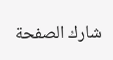شارك الصفحة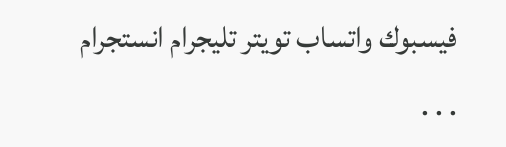فيسبوك واتساب تويتر تليجرام انستجرام
. . .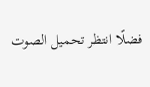فضلًا انتظر تحميل الصوت